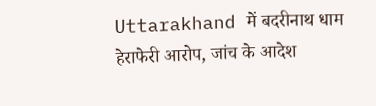Uttarakhand में बदरीनाथ धाम हेराफेरी आरोप, जांच के आदेश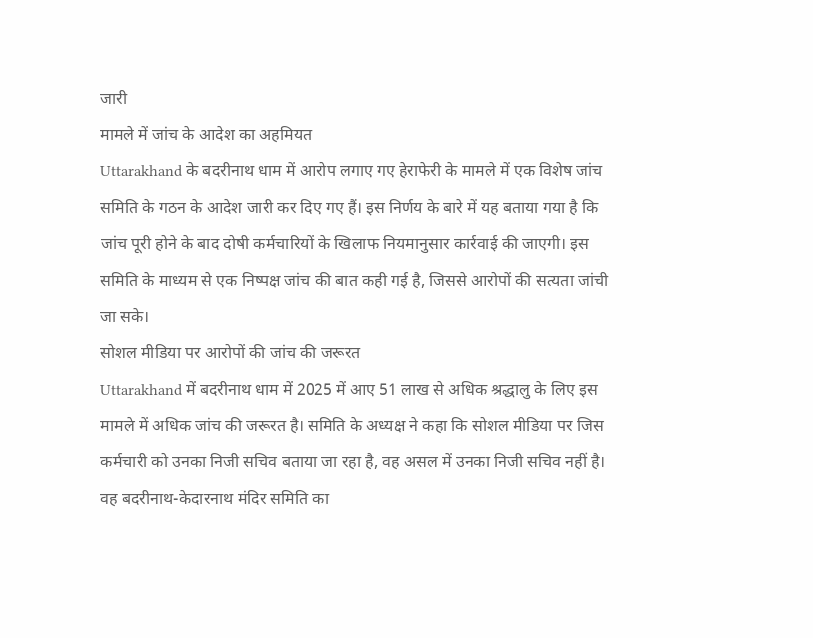जारी
मामले में जांच के आदेश का अहमियत
Uttarakhand के बदरीनाथ धाम में आरोप लगाए गए हेराफेरी के मामले में एक विशेष जांच समिति के गठन के आदेश जारी कर दिए गए हैं। इस निर्णय के बारे में यह बताया गया है कि जांच पूरी होने के बाद दोषी कर्मचारियों के खिलाफ नियमानुसार कार्रवाई की जाएगी। इस समिति के माध्यम से एक निष्पक्ष जांच की बात कही गई है, जिससे आरोपों की सत्यता जांची जा सके।
सोशल मीडिया पर आरोपों की जांच की जरूरत
Uttarakhand में बदरीनाथ धाम में 2025 में आए 51 लाख से अधिक श्रद्धालु के लिए इस मामले में अधिक जांच की जरूरत है। समिति के अध्यक्ष ने कहा कि सोशल मीडिया पर जिस कर्मचारी को उनका निजी सचिव बताया जा रहा है, वह असल में उनका निजी सचिव नहीं है। वह बदरीनाथ-केदारनाथ मंदिर समिति का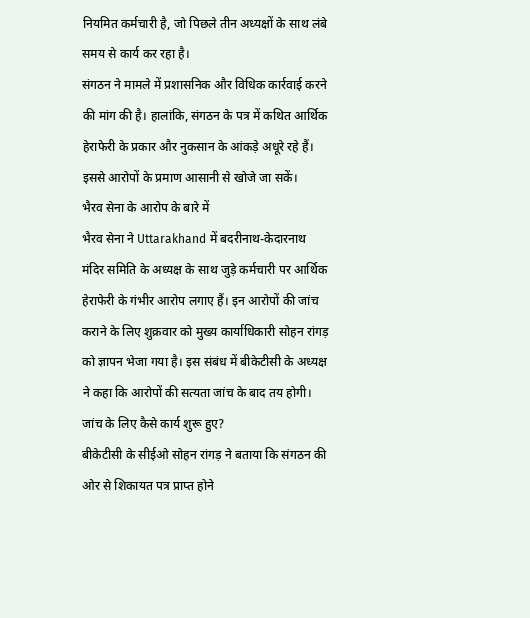नियमित कर्मचारी है, जो पिछले तीन अध्यक्षों के साथ लंबे समय से कार्य कर रहा है।
संगठन ने मामले में प्रशासनिक और विधिक कार्रवाई करने की मांग की है। हालांकि, संगठन के पत्र में कथित आर्थिक हेराफेरी के प्रकार और नुकसान के आंकड़े अधूरे रहे हैं। इससे आरोपों के प्रमाण आसानी से खोजे जा सकें।
भैरव सेना के आरोप के बारे में
भैरव सेना ने Uttarakhand में बदरीनाथ-केदारनाथ मंदिर समिति के अध्यक्ष के साथ जुड़े कर्मचारी पर आर्थिक हेराफेरी के गंभीर आरोप लगाए हैं। इन आरोपों की जांच कराने के लिए शुक्रवार को मुख्य कार्याधिकारी सोहन रांगड़ को ज्ञापन भेजा गया है। इस संबंध में बीकेटीसी के अध्यक्ष ने कहा कि आरोपों की सत्यता जांच के बाद तय होगी।
जांच के लिए कैसे कार्य शुरू हुए?
बीकेटीसी के सीईओ सोहन रांगड़ ने बताया कि संगठन की ओर से शिकायत पत्र प्राप्त होने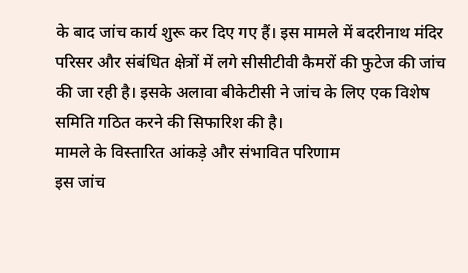के बाद जांच कार्य शुरू कर दिए गए हैं। इस मामले में बदरीनाथ मंदिर परिसर और संबंधित क्षेत्रों में लगे सीसीटीवी कैमरों की फुटेज की जांच की जा रही है। इसके अलावा बीकेटीसी ने जांच के लिए एक विशेष समिति गठित करने की सिफारिश की है।
मामले के विस्तारित आंकड़े और संभावित परिणाम
इस जांच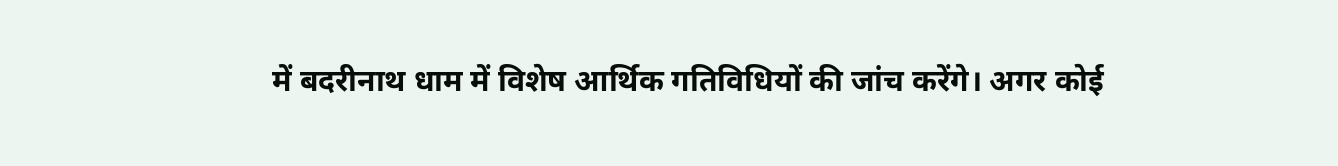में बदरीनाथ धाम में विशेष आर्थिक गतिविधियों की जांच करेंगे। अगर कोई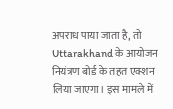अपराध पाया जाता है, तो Uttarakhand के आयोजन नियंत्रण बोर्ड के तहत एक्शन लिया जाएगा। इस मामले में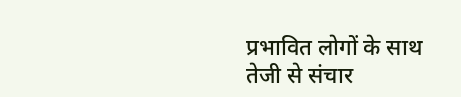प्रभावित लोगों के साथ तेजी से संचार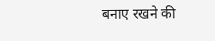बनाए रखने की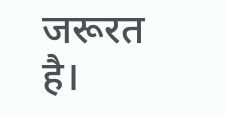जरूरत है।